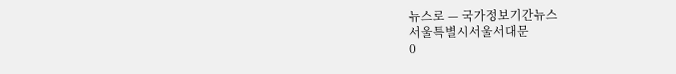뉴스로 — 국가정보기간뉴스
서울특별시서울서대문
0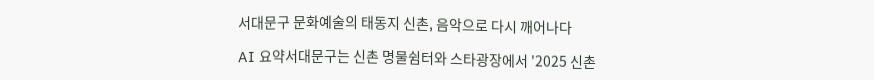서대문구 문화예술의 태동지 신촌, 음악으로 다시 깨어나다

AI 요약서대문구는 신촌 명물쉼터와 스타광장에서 '2025 신촌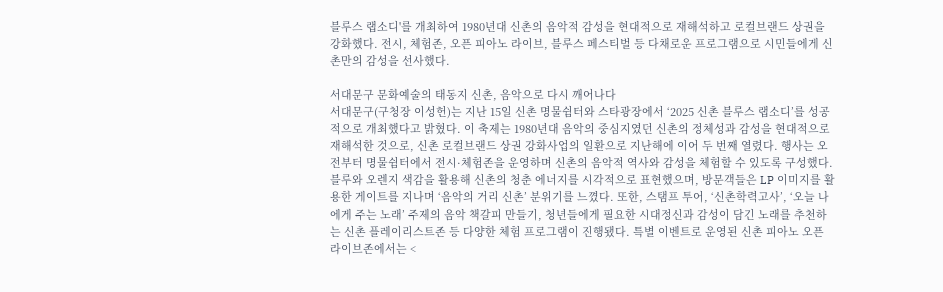블루스 랩소디'를 개최하여 1980년대 신촌의 음악적 감성을 현대적으로 재해석하고 로컬브랜드 상권을 강화했다. 전시, 체험존, 오픈 피아노 라이브, 블루스 페스티벌 등 다채로운 프로그램으로 시민들에게 신촌만의 감성을 선사했다.

서대문구 문화예술의 태동지 신촌, 음악으로 다시 깨어나다
서대문구(구청장 이성헌)는 지난 15일 신촌 명물쉼터와 스타광장에서 ‘2025 신촌 블루스 랩소디’를 성공적으로 개최했다고 밝혔다. 이 축제는 1980년대 음악의 중심지였던 신촌의 정체성과 감성을 현대적으로 재해석한 것으로, 신촌 로컬브랜드 상권 강화사업의 일환으로 지난해에 이어 두 번째 열렸다. 행사는 오전부터 명물쉼터에서 전시·체험존을 운영하며 신촌의 음악적 역사와 감성을 체험할 수 있도록 구성했다. 블루와 오렌지 색감을 활용해 신촌의 청춘 에너지를 시각적으로 표현했으며, 방문객들은 LP 이미지를 활용한 게이트를 지나며 ‘음악의 거리 신촌’ 분위기를 느꼈다. 또한, 스탬프 투어, ‘신촌학력고사’, ‘오늘 나에게 주는 노래’ 주제의 음악 책갈피 만들기, 청년들에게 필요한 시대정신과 감성이 담긴 노래를 추천하는 신촌 플레이리스트존 등 다양한 체험 프로그램이 진행됐다. 특별 이벤트로 운영된 신촌 피아노 오픈 라이브존에서는 <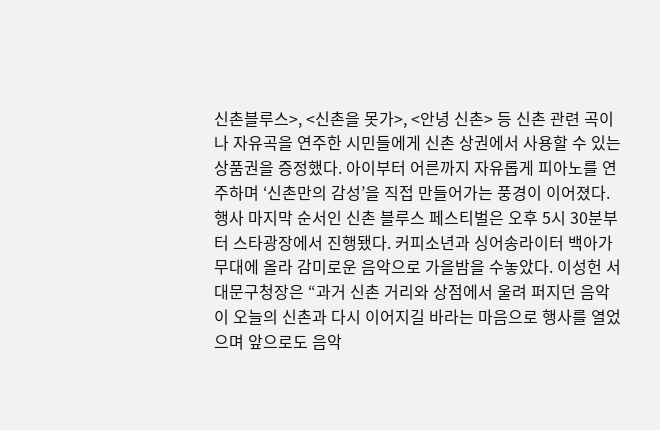신촌블루스>, <신촌을 못가>, <안녕 신촌> 등 신촌 관련 곡이나 자유곡을 연주한 시민들에게 신촌 상권에서 사용할 수 있는 상품권을 증정했다. 아이부터 어른까지 자유롭게 피아노를 연주하며 ‘신촌만의 감성’을 직접 만들어가는 풍경이 이어졌다. 행사 마지막 순서인 신촌 블루스 페스티벌은 오후 5시 30분부터 스타광장에서 진행됐다. 커피소년과 싱어송라이터 백아가 무대에 올라 감미로운 음악으로 가을밤을 수놓았다. 이성헌 서대문구청장은 “과거 신촌 거리와 상점에서 울려 퍼지던 음악이 오늘의 신촌과 다시 이어지길 바라는 마음으로 행사를 열었으며 앞으로도 음악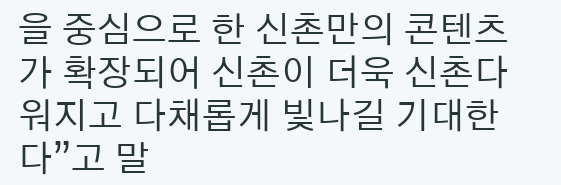을 중심으로 한 신촌만의 콘텐츠가 확장되어 신촌이 더욱 신촌다워지고 다채롭게 빛나길 기대한다”고 말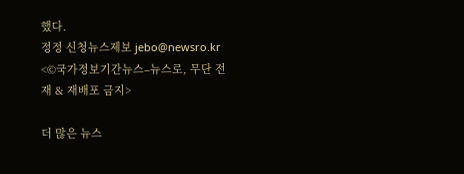했다.
정정 신청뉴스제보 jebo@newsro.kr
<©국가정보기간뉴스–뉴스로, 무단 전재 & 재배포 금지>

더 많은 뉴스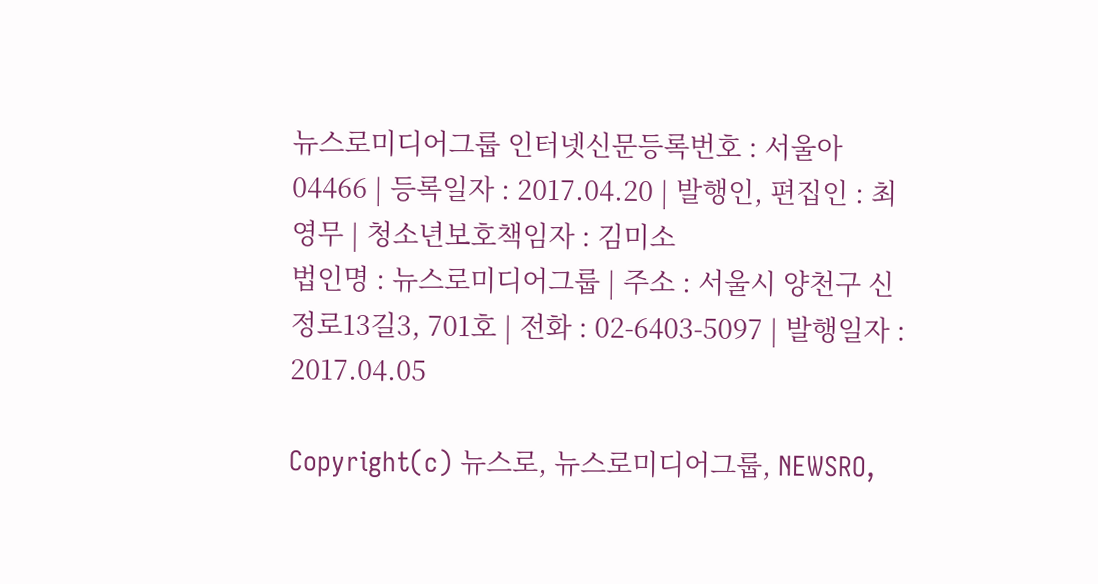뉴스로미디어그룹 인터넷신문등록번호 : 서울아 04466 | 등록일자 : 2017.04.20 | 발행인, 편집인 : 최영무 | 청소년보호책임자 : 김미소
법인명 : 뉴스로미디어그룹 | 주소 : 서울시 양천구 신정로13길3, 701호 | 전화 : 02-6403-5097 | 발행일자 : 2017.04.05

Copyright(c) 뉴스로, 뉴스로미디어그룹, NEWSRO,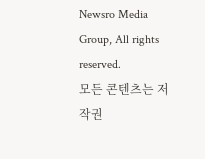Newsro Media Group, All rights reserved.
모든 콘텐츠는 저작권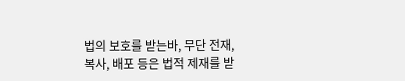법의 보호를 받는바, 무단 전재, 복사, 배포 등은 법적 제재를 받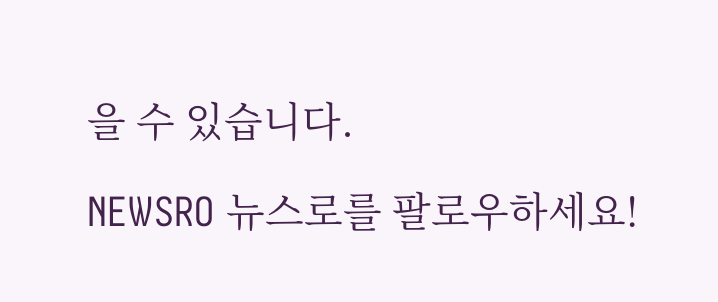을 수 있습니다.

NEWSRO 뉴스로를 팔로우하세요!